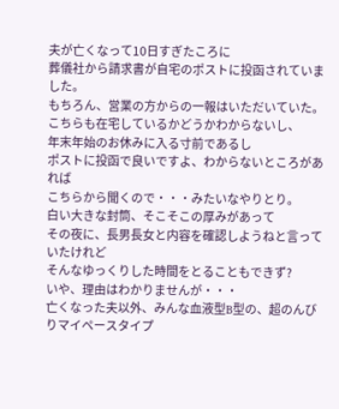夫が亡くなって10日すぎたころに
葬儀社から請求書が自宅のポストに投函されていました。
もちろん、営業の方からの一報はいただいていた。
こちらも在宅しているかどうかわからないし、
年末年始のお休みに入る寸前であるし
ポストに投函で良いですよ、わからないところがあれば
こちらから聞くので・・・みたいなやりとり。
白い大きな封筒、そこそこの厚みがあって
その夜に、長男長女と内容を確認しようねと言っていたけれど
そんなゆっくりした時間をとることもできず?
いや、理由はわかりませんが・・・
亡くなった夫以外、みんな血液型B型の、超のんびりマイペースタイプ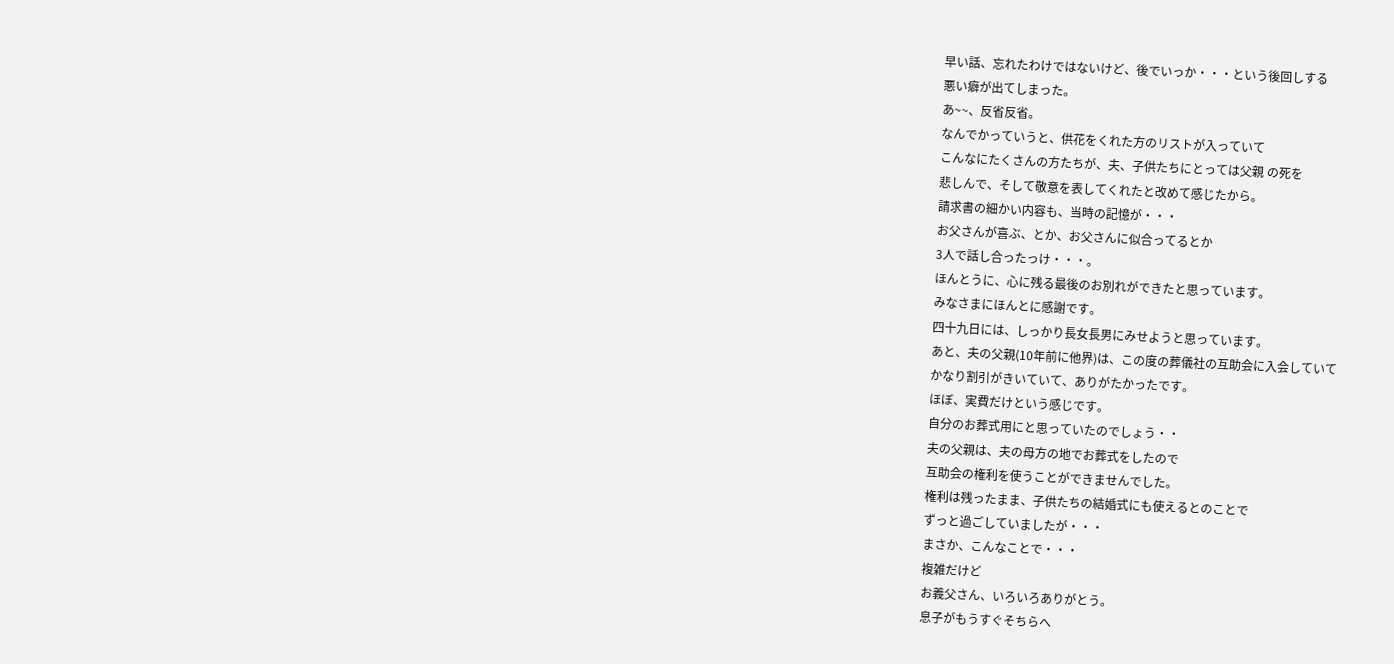早い話、忘れたわけではないけど、後でいっか・・・という後回しする
悪い癖が出てしまった。
あ~~、反省反省。
なんでかっていうと、供花をくれた方のリストが入っていて
こんなにたくさんの方たちが、夫、子供たちにとっては父親 の死を
悲しんで、そして敬意を表してくれたと改めて感じたから。
請求書の細かい内容も、当時の記憶が・・・
お父さんが喜ぶ、とか、お父さんに似合ってるとか
3人で話し合ったっけ・・・。
ほんとうに、心に残る最後のお別れができたと思っています。
みなさまにほんとに感謝です。
四十九日には、しっかり長女長男にみせようと思っています。
あと、夫の父親(10年前に他界)は、この度の葬儀社の互助会に入会していて
かなり割引がきいていて、ありがたかったです。
ほぼ、実費だけという感じです。
自分のお葬式用にと思っていたのでしょう・・
夫の父親は、夫の母方の地でお葬式をしたので
互助会の権利を使うことができませんでした。
権利は残ったまま、子供たちの結婚式にも使えるとのことで
ずっと過ごしていましたが・・・
まさか、こんなことで・・・
複雑だけど
お義父さん、いろいろありがとう。
息子がもうすぐそちらへ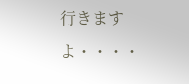行きますよ・・・・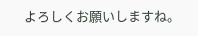よろしくお願いしますね。